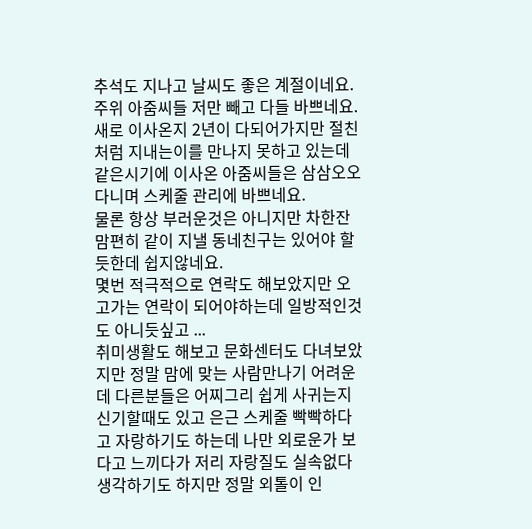추석도 지나고 날씨도 좋은 계절이네요.
주위 아줌씨들 저만 빼고 다들 바쁘네요.
새로 이사온지 2년이 다되어가지만 절친처럼 지내는이를 만나지 못하고 있는데 같은시기에 이사온 아줌씨들은 삼삼오오다니며 스케줄 관리에 바쁘네요.
물론 항상 부러운것은 아니지만 차한잔 맘편히 같이 지낼 동네친구는 있어야 할듯한데 쉽지않네요.
몇번 적극적으로 연락도 해보았지만 오고가는 연락이 되어야하는데 일방적인것도 아니듯싶고 ...
취미생활도 해보고 문화센터도 다녀보았지만 정말 맘에 맞는 사람만나기 어려운데 다른분들은 어찌그리 쉽게 사귀는지 신기할때도 있고 은근 스케줄 빡빡하다고 자랑하기도 하는데 나만 외로운가 보다고 느끼다가 저리 자랑질도 실속없다 생각하기도 하지만 정말 외톨이 인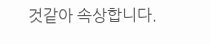것같아 속상합니다.